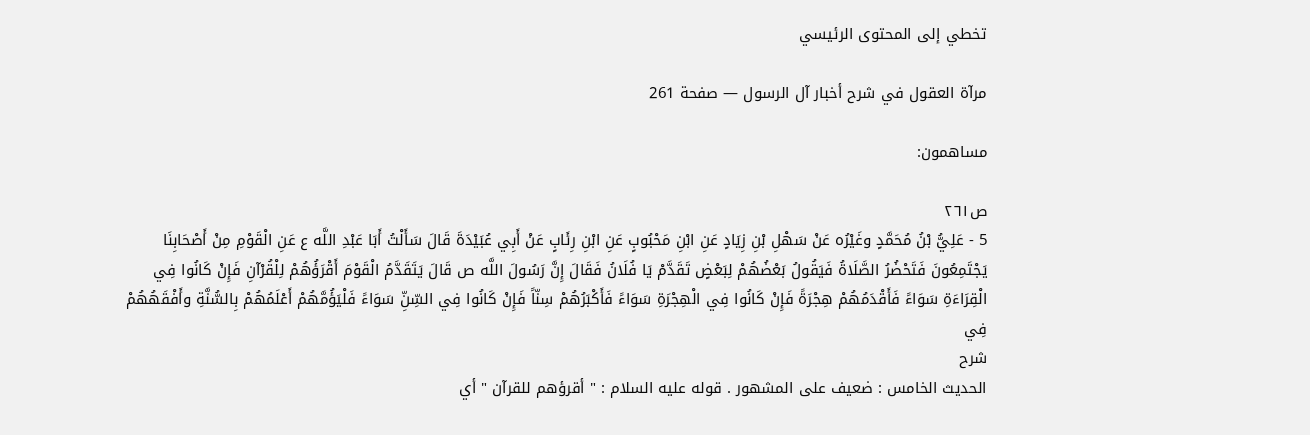تخطي إلى المحتوى الرئيسي

مرآة العقول في شرح أخبار آل الرسول — صفحة 261

مساهمون:

ص٢٦١
5 - عَلِيُّ بْنُ مُحَمَّدٍ وغَيْرُه عَنْ سَهْلِ بْنِ زِيَادٍ عَنِ ابْنِ مَحْبُوبٍ عَنِ ابْنِ رِئَابٍ عَنْ أَبِي عُبَيْدَةَ قَالَ سَأَلْتُ أَبَا عَبْدِ اللَّه ع عَنِ الْقَوْمِ مِنْ أَصْحَابِنَا يَجْتَمِعُونَ فَتَحْضُرُ الصَّلَاةُ فَيَقُولُ بَعْضُهُمْ لِبَعْضٍ تَقَدَّمْ يَا فُلَانُ فَقَالَ إِنَّ رَسُولَ اللَّه ص قَالَ يَتَقَدَّمُ الْقَوْمَ أَقْرَؤُهُمْ لِلْقُرْآنِ فَإِنْ كَانُوا فِي الْقِرَاءَةِ سَوَاءً فَأَقْدَمُهُمْ هِجْرَةً فَإِنْ كَانُوا فِي الْهِجْرَةِ سَوَاءً فَأَكْبَرُهُمْ سِنّاً فَإِنْ كَانُوا فِي السِّنِّ سَوَاءً فَلْيَؤُمَّهُمْ أَعْلَمُهُمْ بِالسُّنَّةِ وأَفْقَهُهُمْ فِي
شرح
الحديث الخامس : ضعيف على المشهور . قوله عليه السلام : " أقرؤهم للقرآن " أي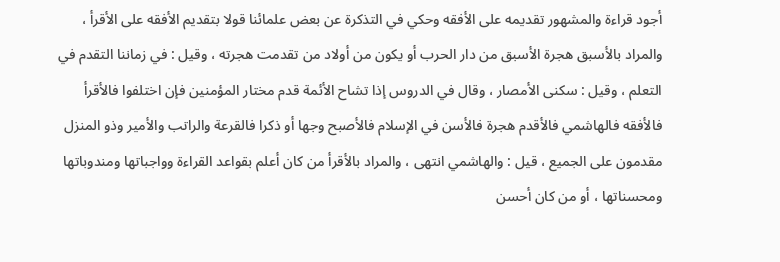أجود قراءة والمشهور تقديمه على الأفقه وحكي في التذكرة عن بعض علمائنا قولا بتقديم الأفقه على الأقرأ ، والمراد بالأسبق هجرة الأسبق من دار الحرب أو يكون من أولاد من تقدمت هجرته ، وقيل : في زماننا التقدم في التعلم ، وقيل : سكنى الأمصار ، وقال في الدروس إذا تشاح الأئمة قدم مختار المؤمنين فإن اختلفوا فالأقرأ فالأفقه فالهاشمي فالأقدم هجرة فالأسن في الإسلام فالأصبح وجها أو ذكرا فالقرعة والراتب والأمير وذو المنزل مقدمون على الجميع ، قيل : والهاشمي انتهى ، والمراد بالأقرأ من كان أعلم بقواعد القراءة وواجباتها ومندوباتها ومحسناتها ، أو من كان أحسن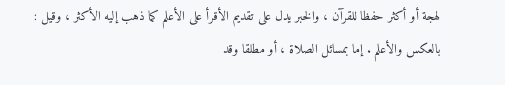لهجة أو أكثر حفظا للقرآن ، والخبر يدل على تقديم الأقرأ على الأعلم كما ذهب إليه الأكثر ، وقيل : بالعكس والأعلم . إما بمسائل الصلاة ، أو مطلقا وقد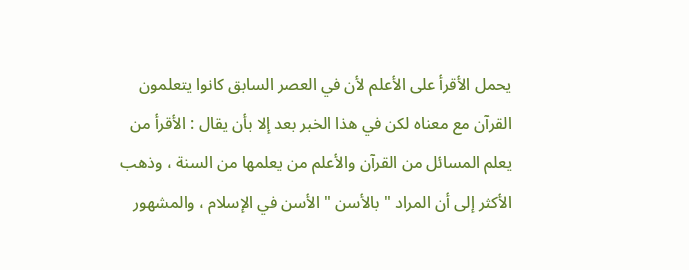يحمل الأقرأ على الأعلم لأن في العصر السابق كانوا يتعلمون القرآن مع معناه لكن في هذا الخبر بعد إلا بأن يقال : الأقرأ من يعلم المسائل من القرآن والأعلم من يعلمها من السنة ، وذهب الأكثر إلى أن المراد " بالأسن " الأسن في الإسلام ، والمشهور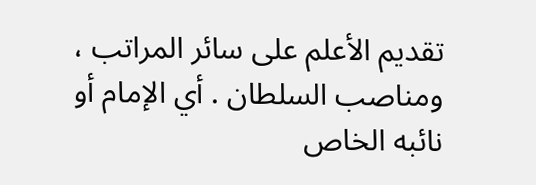تقديم الأعلم على سائر المراتب ، ومناصب السلطان . أي الإمام أو نائبه الخاص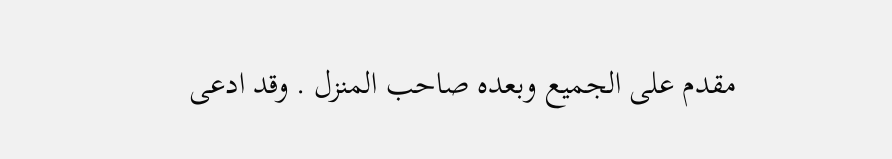مقدم على الجميع وبعده صاحب المنزل . وقد ادعى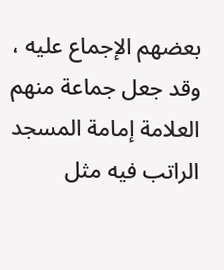بعضهم الإجماع عليه ، وقد جعل جماعة منهم العلامة إمامة المسجد الراتب فيه مثل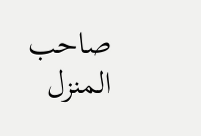صاحب المنزل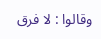وقالوا : لا فرق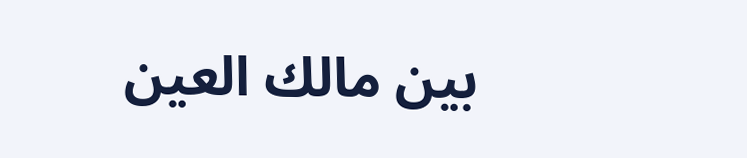بين مالك العين